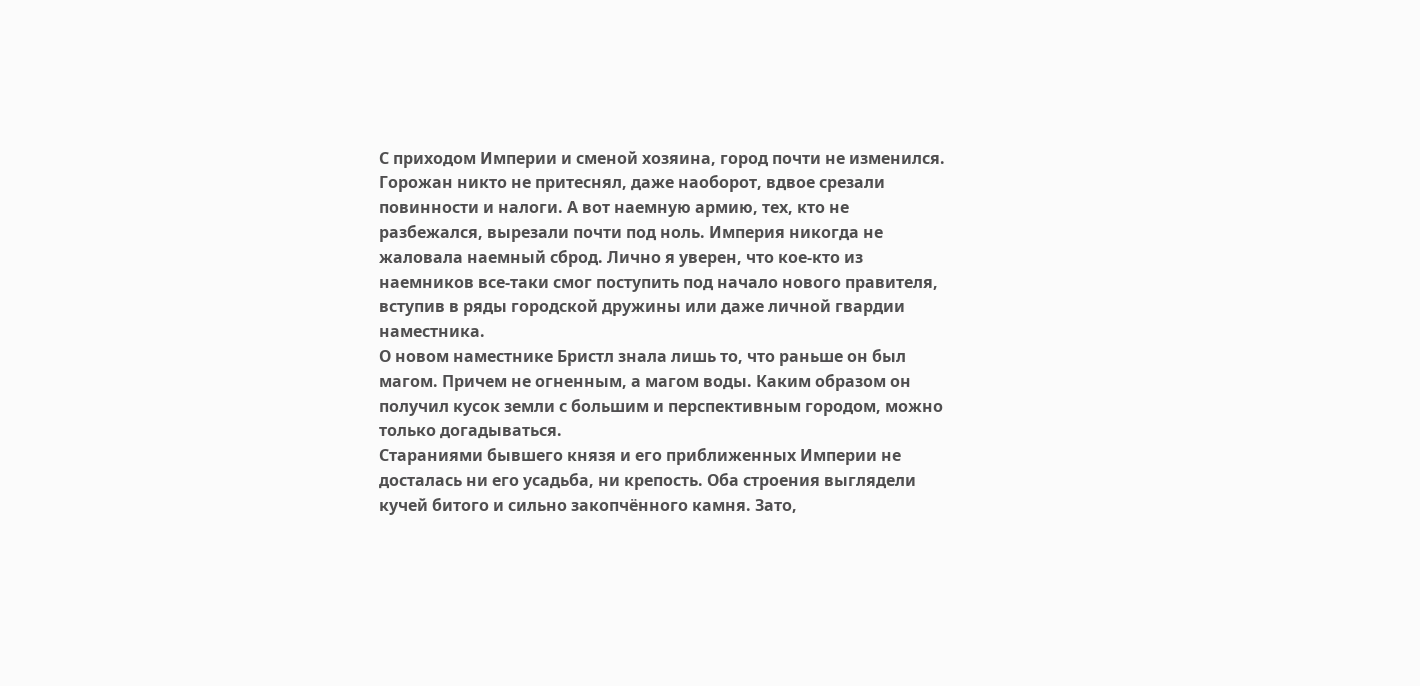С приходом Империи и сменой хозяина, город почти не изменился. Горожан никто не притеснял, даже наоборот, вдвое срезали повинности и налоги. А вот наемную армию, тех, кто не разбежался, вырезали почти под ноль. Империя никогда не жаловала наемный сброд. Лично я уверен, что кое-кто из наемников все-таки смог поступить под начало нового правителя, вступив в ряды городской дружины или даже личной гвардии наместника.
О новом наместнике Бристл знала лишь то, что раньше он был магом. Причем не огненным, а магом воды. Каким образом он получил кусок земли с большим и перспективным городом, можно только догадываться.
Стараниями бывшего князя и его приближенных Империи не досталась ни его усадьба, ни крепость. Оба строения выглядели кучей битого и сильно закопчённого камня. Зато,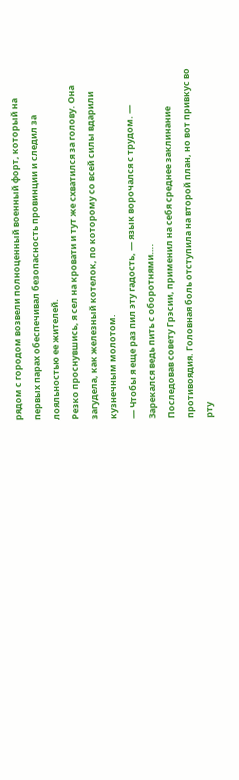рядом с городом возвели полноценный военный форт, который на первых парах обеспечивал безопасность провинции и следил за лояльностью ее жителей.
Резко проснувшись, я сел на кровати и тут же схватился за голову. Она загудела, как железный котелок, по которому со всей силы вдарили кузнечным молотом.
— Чтобы я еще раз пил эту гадость, — язык ворочался с трудом. — Зарекался ведь пить с оборотнями….
Последовав совету Грэсии, применил на себя среднее заклинание противоядия. Головная боль отступила на второй план, но вот привкус во рту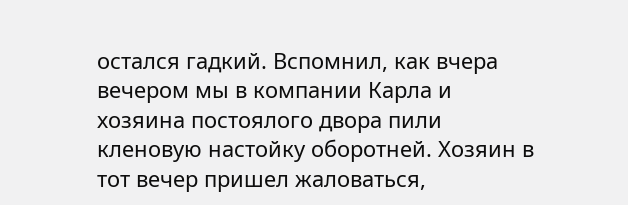остался гадкий. Вспомнил, как вчера вечером мы в компании Карла и хозяина постоялого двора пили кленовую настойку оборотней. Хозяин в тот вечер пришел жаловаться,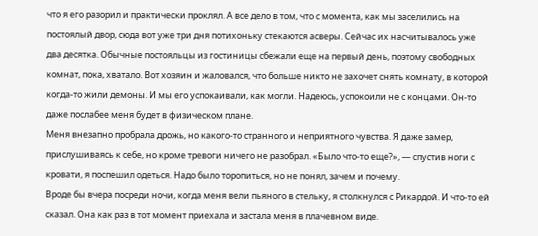что я его разорил и практически проклял. А все дело в том, что с момента, как мы заселились на постоялый двор, сюда вот уже три дня потихоньку стекаются асверы. Сейчас их насчитывалось уже два десятка. Обычные постояльцы из гостиницы сбежали еще на первый день, поэтому свободных комнат, пока, хватало. Вот хозяин и жаловался, что больше никто не захочет снять комнату, в которой когда-то жили демоны. И мы его успокаивали, как могли. Надеюсь, успокоили не с концами. Он-то даже послабее меня будет в физическом плане.
Меня внезапно пробрала дрожь, но какого-то странного и неприятного чувства. Я даже замер, прислушиваясь к себе, но кроме тревоги ничего не разобрал. «Было что-то еще?», — спустив ноги с кровати, я поспешил одеться. Надо было торопиться, но не понял, зачем и почему.
Вроде бы вчера посреди ночи, когда меня вели пьяного в стельку, я столкнулся с Рикардой. И что-то ей сказал. Она как раз в тот момент приехала и застала меня в плачевном виде.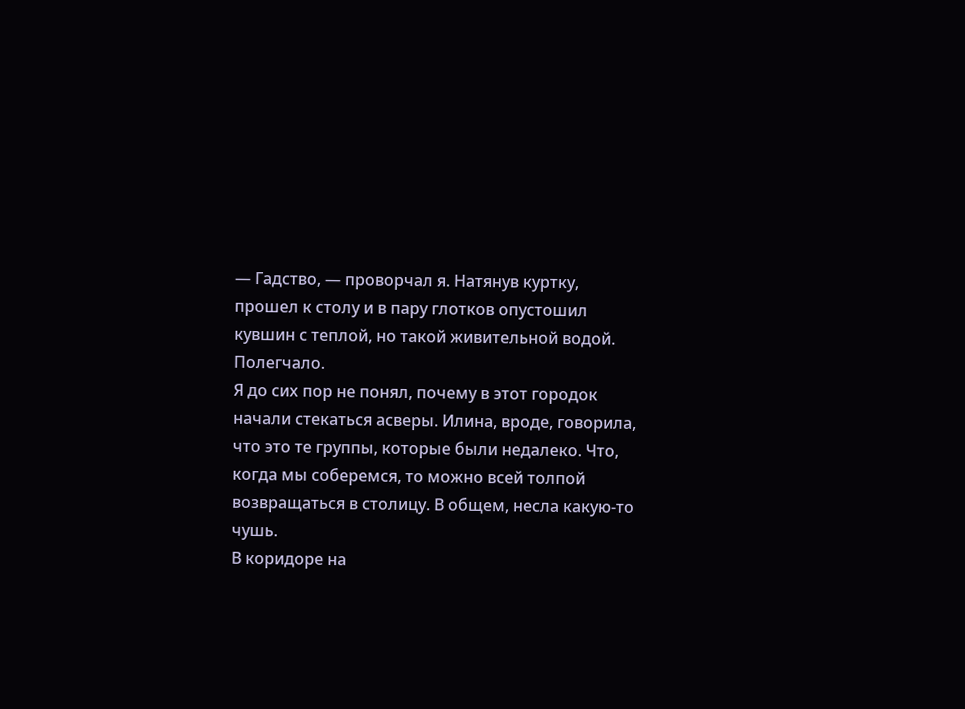— Гадство, — проворчал я. Натянув куртку, прошел к столу и в пару глотков опустошил кувшин с теплой, но такой живительной водой. Полегчало.
Я до сих пор не понял, почему в этот городок начали стекаться асверы. Илина, вроде, говорила, что это те группы, которые были недалеко. Что, когда мы соберемся, то можно всей толпой возвращаться в столицу. В общем, несла какую-то чушь.
В коридоре на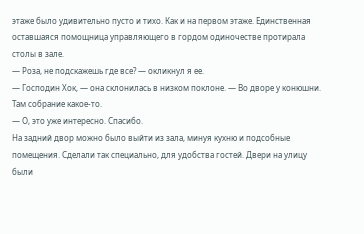этаже было удивительно пусто и тихо. Как и на первом этаже. Единственная оставшаяся помощница управляющего в гордом одиночестве протирала столы в зале.
— Роза, не подскажешь где все? — окликнул я ее.
— Господин Хок, — она склонилась в низком поклоне. — Во дворе у конюшни. Там собрание какое-то.
— О, это уже интересно. Спасибо.
На задний двор можно было выйти из зала, минуя кухню и подсобные помещения. Сделали так специально, для удобства гостей. Двери на улицу были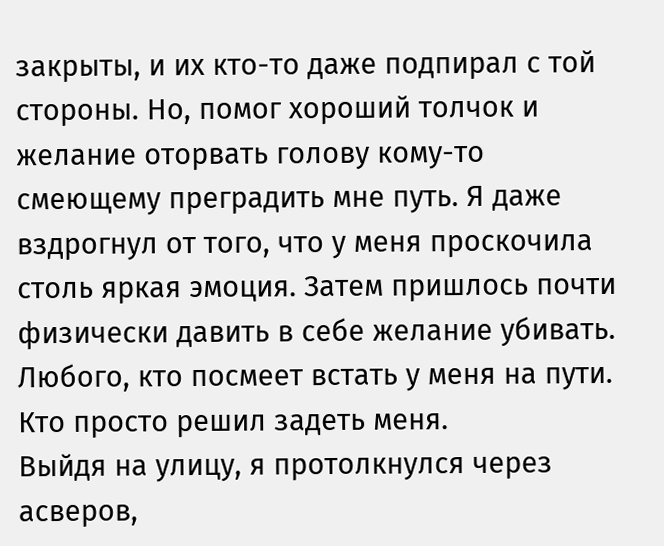закрыты, и их кто-то даже подпирал с той стороны. Но, помог хороший толчок и желание оторвать голову кому-то смеющему преградить мне путь. Я даже вздрогнул от того, что у меня проскочила столь яркая эмоция. Затем пришлось почти физически давить в себе желание убивать. Любого, кто посмеет встать у меня на пути. Кто просто решил задеть меня.
Выйдя на улицу, я протолкнулся через асверов,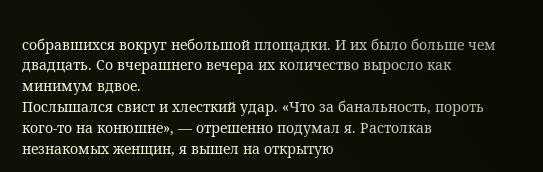собравшихся вокруг небольшой площадки. И их было больше чем двадцать. Со вчерашнего вечера их количество выросло как минимум вдвое.
Послышался свист и хлесткий удар. «Что за банальность, пороть кого-то на конюшне», — отрешенно подумал я. Растолкав незнакомых женщин, я вышел на открытую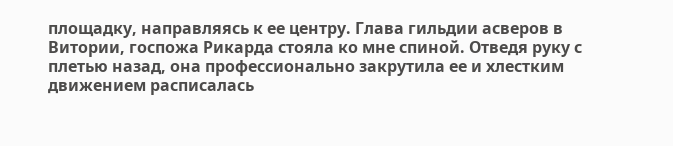площадку, направляясь к ее центру. Глава гильдии асверов в Витории, госпожа Рикарда стояла ко мне спиной. Отведя руку с плетью назад, она профессионально закрутила ее и хлестким движением расписалась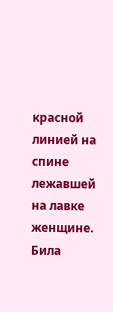красной линией на спине лежавшей на лавке женщине. Била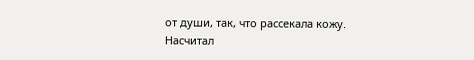от души, так, что рассекала кожу. Насчитал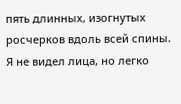пять длинных, изогнутых росчерков вдоль всей спины. Я не видел лица, но легко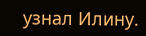узнал Илину.